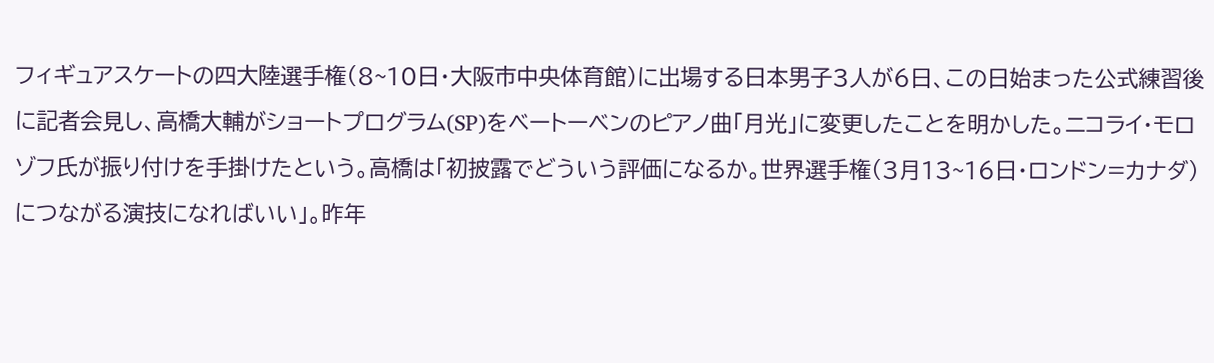フィギュアスケートの四大陸選手権(8~10日・大阪市中央体育館)に出場する日本男子3人が6日、この日始まった公式練習後に記者会見し、高橋大輔がショートプログラム(SP)をベートーベンのピアノ曲「月光」に変更したことを明かした。ニコライ・モロゾフ氏が振り付けを手掛けたという。高橋は「初披露でどういう評価になるか。世界選手権(3月13~16日・ロンドン=カナダ)につながる演技になればいい」。昨年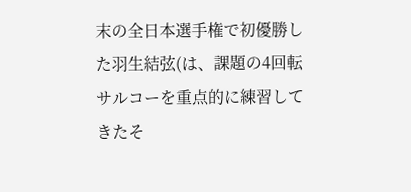末の全日本選手権で初優勝した羽生結弦(は、課題の4回転サルコーを重点的に練習してきたそ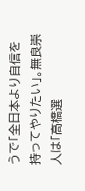うで「全日本より自信を持ってやりたい」。無良崇人は「高橋選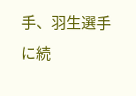手、羽生選手に続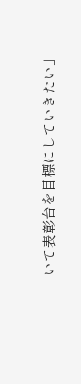いて表彰台を目標にしていきたい」